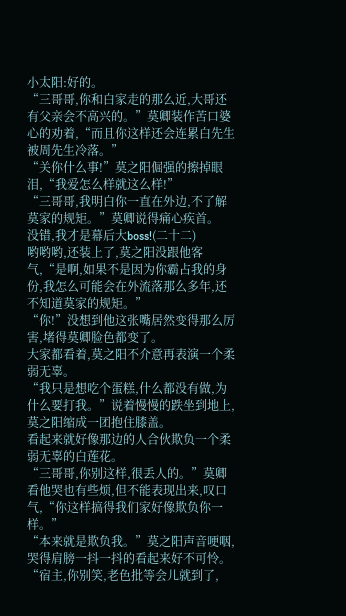小太阳:好的。
“三哥哥,你和白家走的那么近,大哥还有父亲会不高兴的。”莫卿装作苦口婆心的劝着,“而且你这样还会连累白先生被周先生冷落。”
“关你什么事!”莫之阳倔强的擦掉眼泪,“我爱怎么样就这么样!”
“三哥哥,我明白你一直在外边,不了解莫家的规矩。”莫卿说得痛心疾首。
没错,我才是幕后大boss!(二十二)
哟哟哟,还装上了,莫之阳没跟他客气,“是啊,如果不是因为你霸占我的身份,我怎么可能会在外流落那么多年,还不知道莫家的规矩。”
“你!”没想到他这张嘴居然变得那么厉害,堵得莫卿脸色都变了。
大家都看着,莫之阳不介意再表演一个柔弱无辜。
“我只是想吃个蛋糕,什么都没有做,为什么要打我。”说着慢慢的跌坐到地上,莫之阳缩成一团抱住膝盖。
看起来就好像那边的人合伙欺负一个柔弱无辜的白莲花。
“三哥哥,你别这样,很丢人的。”莫卿看他哭也有些烦,但不能表现出来,叹口气,“你这样搞得我们家好像欺负你一样。”
“本来就是欺负我。”莫之阳声音哽咽,哭得肩膀一抖一抖的看起来好不可怜。
“宿主,你别笑,老色批等会儿就到了,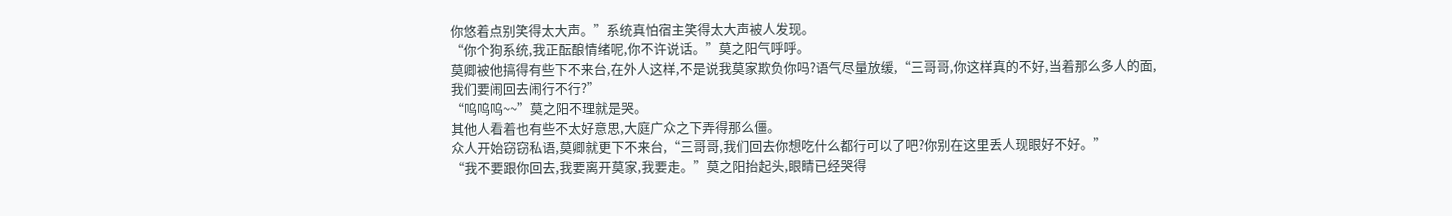你悠着点别笑得太大声。”系统真怕宿主笑得太大声被人发现。
“你个狗系统,我正酝酿情绪呢,你不许说话。”莫之阳气呼呼。
莫卿被他搞得有些下不来台,在外人这样,不是说我莫家欺负你吗?语气尽量放缓,“三哥哥,你这样真的不好,当着那么多人的面,我们要闹回去闹行不行?”
“呜呜呜~~”莫之阳不理就是哭。
其他人看着也有些不太好意思,大庭广众之下弄得那么僵。
众人开始窃窃私语,莫卿就更下不来台,“三哥哥,我们回去你想吃什么都行可以了吧?你别在这里丢人现眼好不好。”
“我不要跟你回去,我要离开莫家,我要走。”莫之阳抬起头,眼睛已经哭得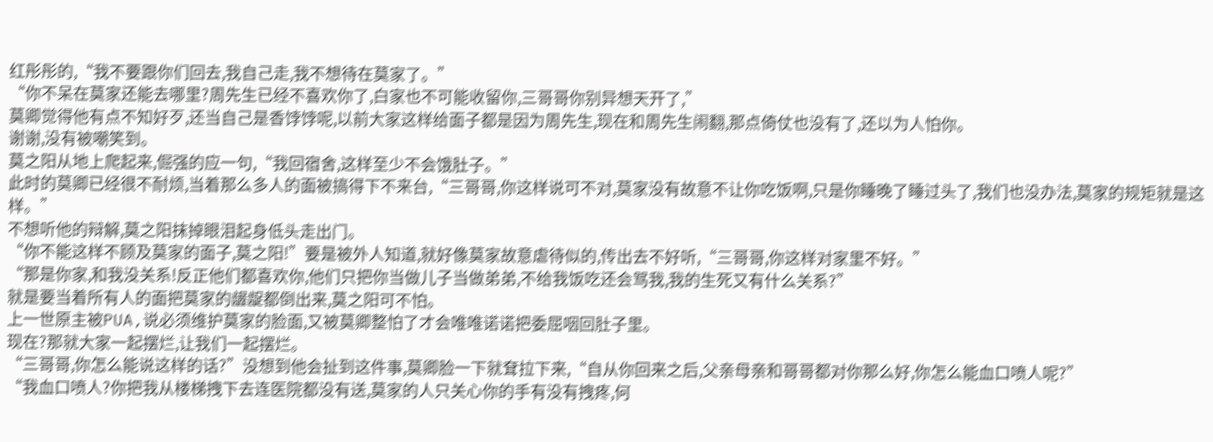红彤彤的,“我不要跟你们回去,我自己走,我不想待在莫家了。”
“你不呆在莫家还能去哪里?周先生已经不喜欢你了,白家也不可能收留你,三哥哥你别异想天开了,”
莫卿觉得他有点不知好歹,还当自己是香饽饽呢,以前大家这样给面子都是因为周先生,现在和周先生闹翻,那点倚仗也没有了,还以为人怕你。
谢谢,没有被嘲笑到。
莫之阳从地上爬起来,倔强的应一句,“我回宿舍,这样至少不会饿肚子。”
此时的莫卿已经很不耐烦,当着那么多人的面被搞得下不来台,“三哥哥,你这样说可不对,莫家没有故意不让你吃饭啊,只是你睡晚了睡过头了,我们也没办法,莫家的规矩就是这样。”
不想听他的辩解,莫之阳抹掉眼泪起身低头走出门。
“你不能这样不顾及莫家的面子,莫之阳!”要是被外人知道,就好像莫家故意虐待似的,传出去不好听,“三哥哥,你这样对家里不好。”
“那是你家,和我没关系!反正他们都喜欢你,他们只把你当做儿子当做弟弟,不给我饭吃还会骂我,我的生死又有什么关系?”
就是要当着所有人的面把莫家的龌龊都倒出来,莫之阳可不怕。
上一世原主被PUA,说必须维护莫家的脸面,又被莫卿整怕了才会唯唯诺诺把委屈咽回肚子里。
现在?那就大家一起摆烂,让我们一起摆烂。
“三哥哥,你怎么能说这样的话?”没想到他会扯到这件事,莫卿脸一下就耷拉下来,“自从你回来之后,父亲母亲和哥哥都对你那么好,你怎么能血口喷人呢?”
“我血口喷人?你把我从楼梯拽下去连医院都没有送,莫家的人只关心你的手有没有拽疼,何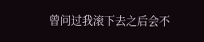曾问过我滚下去之后会不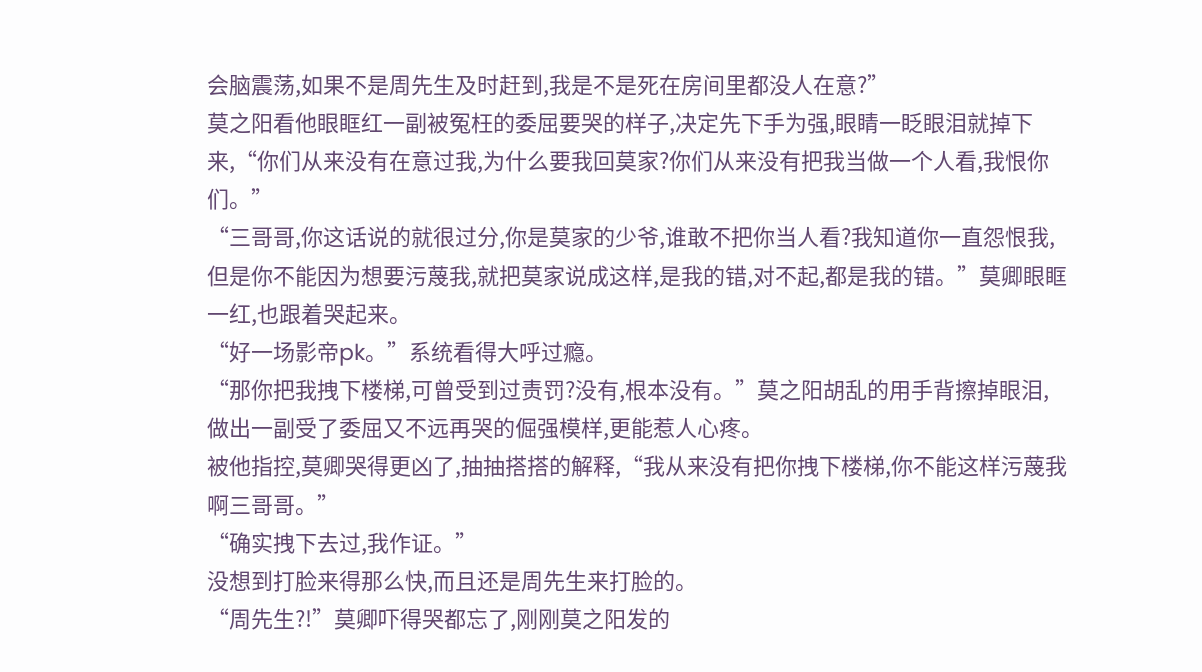会脑震荡,如果不是周先生及时赶到,我是不是死在房间里都没人在意?”
莫之阳看他眼眶红一副被冤枉的委屈要哭的样子,决定先下手为强,眼睛一眨眼泪就掉下来,“你们从来没有在意过我,为什么要我回莫家?你们从来没有把我当做一个人看,我恨你们。”
“三哥哥,你这话说的就很过分,你是莫家的少爷,谁敢不把你当人看?我知道你一直怨恨我,但是你不能因为想要污蔑我,就把莫家说成这样,是我的错,对不起,都是我的错。”莫卿眼眶一红,也跟着哭起来。
“好一场影帝pk。”系统看得大呼过瘾。
“那你把我拽下楼梯,可曾受到过责罚?没有,根本没有。”莫之阳胡乱的用手背擦掉眼泪,做出一副受了委屈又不远再哭的倔强模样,更能惹人心疼。
被他指控,莫卿哭得更凶了,抽抽搭搭的解释,“我从来没有把你拽下楼梯,你不能这样污蔑我啊三哥哥。”
“确实拽下去过,我作证。”
没想到打脸来得那么快,而且还是周先生来打脸的。
“周先生?!”莫卿吓得哭都忘了,刚刚莫之阳发的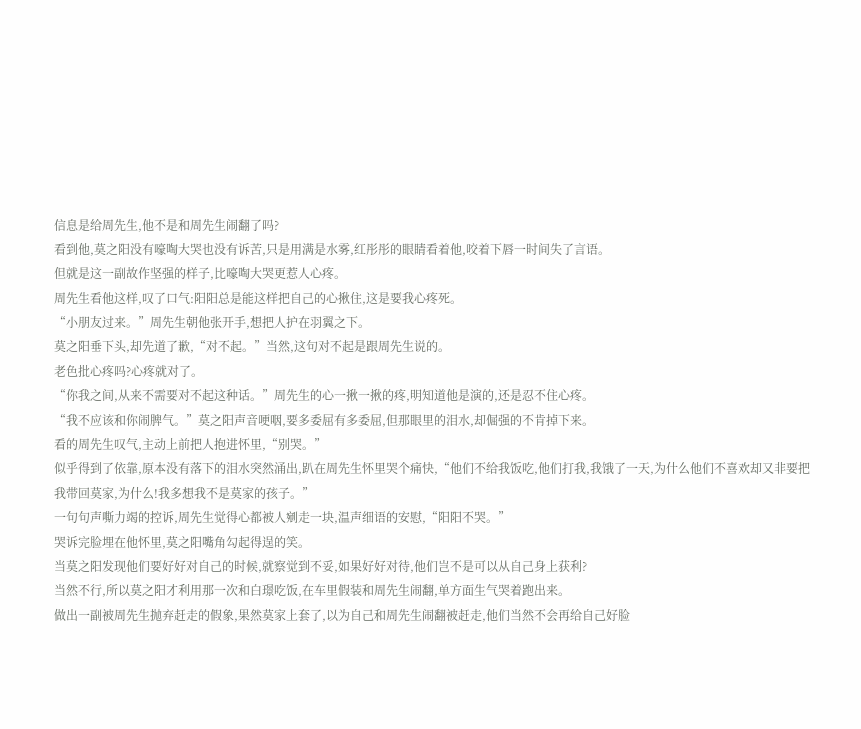信息是给周先生,他不是和周先生闹翻了吗?
看到他,莫之阳没有嚎啕大哭也没有诉苦,只是用满是水雾,红彤彤的眼睛看着他,咬着下唇一时间失了言语。
但就是这一副故作坚强的样子,比嚎啕大哭更惹人心疼。
周先生看他这样,叹了口气:阳阳总是能这样把自己的心揪住,这是要我心疼死。
“小朋友过来。”周先生朝他张开手,想把人护在羽翼之下。
莫之阳垂下头,却先道了歉,“对不起。”当然,这句对不起是跟周先生说的。
老色批心疼吗?心疼就对了。
“你我之间,从来不需要对不起这种话。”周先生的心一揪一揪的疼,明知道他是演的,还是忍不住心疼。
“我不应该和你闹脾气。”莫之阳声音哽咽,要多委屈有多委屈,但那眼里的泪水,却倔强的不肯掉下来。
看的周先生叹气,主动上前把人抱进怀里,“别哭。”
似乎得到了依靠,原本没有落下的泪水突然涌出,趴在周先生怀里哭个痛快,“他们不给我饭吃,他们打我,我饿了一天,为什么他们不喜欢却又非要把我带回莫家,为什么!我多想我不是莫家的孩子。”
一句句声嘶力竭的控诉,周先生觉得心都被人剜走一块,温声细语的安慰,“阳阳不哭。”
哭诉完脸埋在他怀里,莫之阳嘴角勾起得逞的笑。
当莫之阳发现他们要好好对自己的时候,就察觉到不妥,如果好好对待,他们岂不是可以从自己身上获利?
当然不行,所以莫之阳才利用那一次和白璟吃饭,在车里假装和周先生闹翻,单方面生气哭着跑出来。
做出一副被周先生抛弃赶走的假象,果然莫家上套了,以为自己和周先生闹翻被赶走,他们当然不会再给自己好脸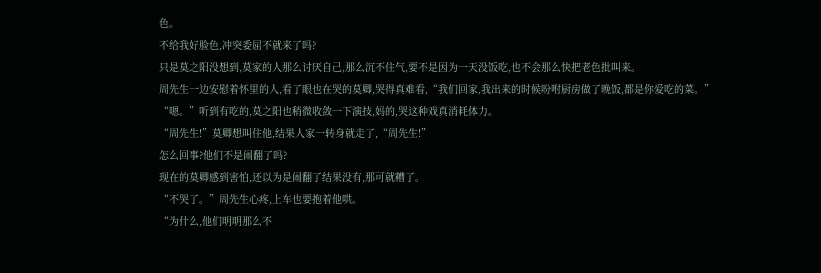色。
不给我好脸色,冲突委屈不就来了吗?
只是莫之阳没想到,莫家的人那么讨厌自己,那么沉不住气,要不是因为一天没饭吃,也不会那么快把老色批叫来。
周先生一边安慰着怀里的人,看了眼也在哭的莫卿,哭得真难看,“我们回家,我出来的时候吩咐厨房做了晚饭,都是你爱吃的菜。”
“嗯。”听到有吃的,莫之阳也稍微收敛一下演技,妈的,哭这种戏真消耗体力。
“周先生!”莫卿想叫住他,结果人家一转身就走了,“周先生!”
怎么回事?他们不是闹翻了吗?
现在的莫卿感到害怕,还以为是闹翻了结果没有,那可就糟了。
“不哭了。”周先生心疼,上车也要抱着他哄。
“为什么,他们明明那么不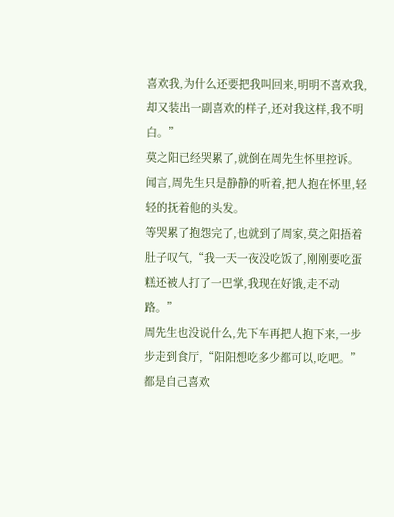喜欢我,为什么还要把我叫回来,明明不喜欢我,却又装出一副喜欢的样子,还对我这样,我不明白。”
莫之阳已经哭累了,就倒在周先生怀里控诉。
闻言,周先生只是静静的听着,把人抱在怀里,轻轻的抚着他的头发。
等哭累了抱怨完了,也就到了周家,莫之阳捂着肚子叹气,“我一天一夜没吃饭了,刚刚要吃蛋糕还被人打了一巴掌,我现在好饿,走不动路。”
周先生也没说什么,先下车再把人抱下来,一步步走到食厅,“阳阳想吃多少都可以,吃吧。”
都是自己喜欢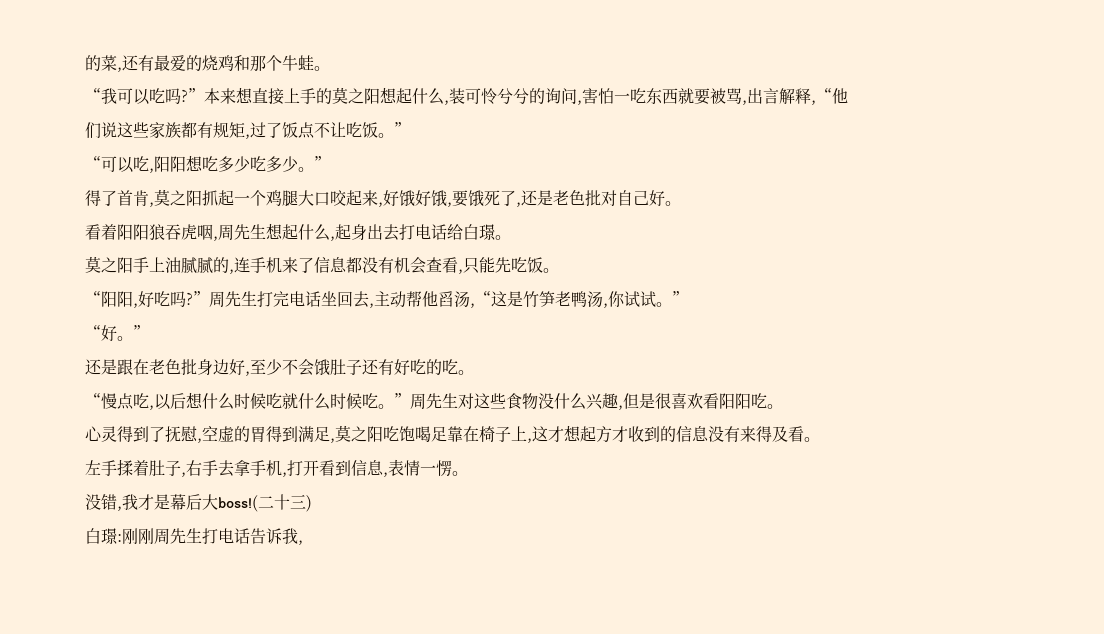的菜,还有最爱的烧鸡和那个牛蛙。
“我可以吃吗?”本来想直接上手的莫之阳想起什么,装可怜兮兮的询问,害怕一吃东西就要被骂,出言解释,“他们说这些家族都有规矩,过了饭点不让吃饭。”
“可以吃,阳阳想吃多少吃多少。”
得了首肯,莫之阳抓起一个鸡腿大口咬起来,好饿好饿,要饿死了,还是老色批对自己好。
看着阳阳狼吞虎咽,周先生想起什么,起身出去打电话给白璟。
莫之阳手上油腻腻的,连手机来了信息都没有机会查看,只能先吃饭。
“阳阳,好吃吗?”周先生打完电话坐回去,主动帮他舀汤,“这是竹笋老鸭汤,你试试。”
“好。”
还是跟在老色批身边好,至少不会饿肚子还有好吃的吃。
“慢点吃,以后想什么时候吃就什么时候吃。”周先生对这些食物没什么兴趣,但是很喜欢看阳阳吃。
心灵得到了抚慰,空虚的胃得到满足,莫之阳吃饱喝足靠在椅子上,这才想起方才收到的信息没有来得及看。
左手揉着肚子,右手去拿手机,打开看到信息,表情一愣。
没错,我才是幕后大boss!(二十三)
白璟:刚刚周先生打电话告诉我,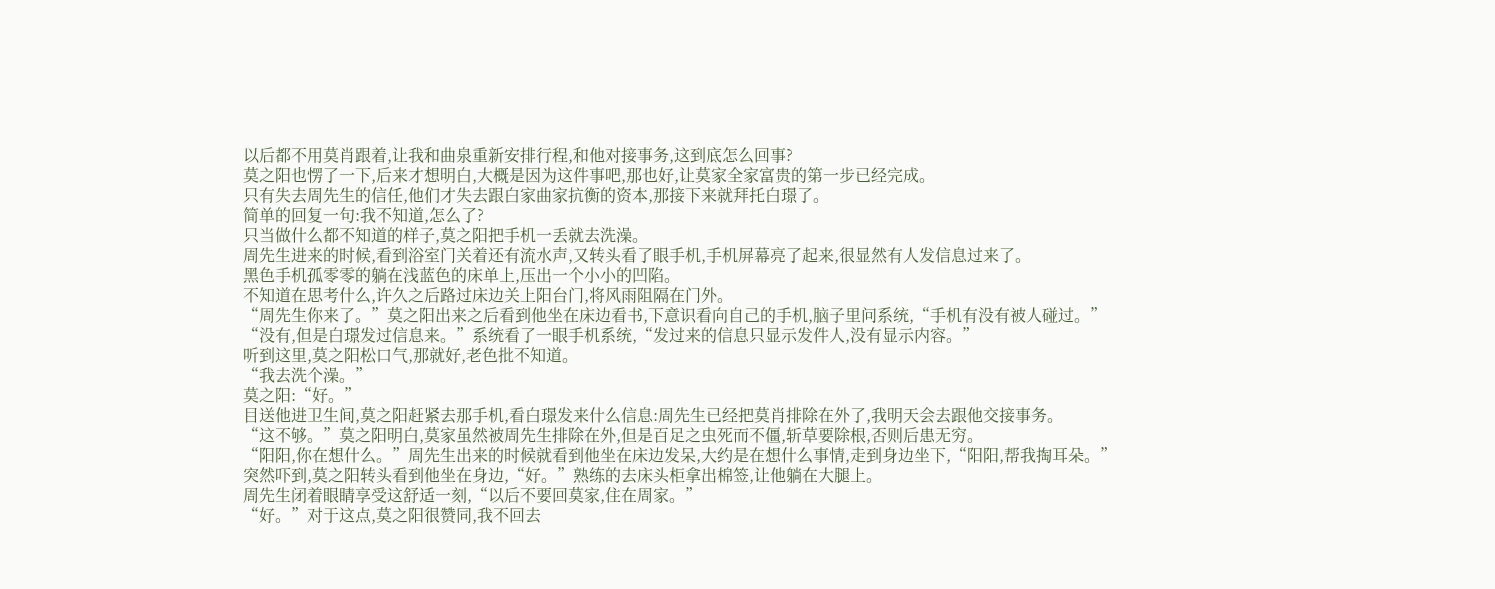以后都不用莫肖跟着,让我和曲泉重新安排行程,和他对接事务,这到底怎么回事?
莫之阳也愣了一下,后来才想明白,大概是因为这件事吧,那也好,让莫家全家富贵的第一步已经完成。
只有失去周先生的信任,他们才失去跟白家曲家抗衡的资本,那接下来就拜托白璟了。
简单的回复一句:我不知道,怎么了?
只当做什么都不知道的样子,莫之阳把手机一丢就去洗澡。
周先生进来的时候,看到浴室门关着还有流水声,又转头看了眼手机,手机屏幕亮了起来,很显然有人发信息过来了。
黑色手机孤零零的躺在浅蓝色的床单上,压出一个小小的凹陷。
不知道在思考什么,许久之后路过床边关上阳台门,将风雨阻隔在门外。
“周先生你来了。”莫之阳出来之后看到他坐在床边看书,下意识看向自己的手机,脑子里问系统,“手机有没有被人碰过。”
“没有,但是白璟发过信息来。”系统看了一眼手机系统,“发过来的信息只显示发件人,没有显示内容。”
听到这里,莫之阳松口气,那就好,老色批不知道。
“我去洗个澡。”
莫之阳:“好。”
目送他进卫生间,莫之阳赶紧去那手机,看白璟发来什么信息:周先生已经把莫肖排除在外了,我明天会去跟他交接事务。
“这不够。”莫之阳明白,莫家虽然被周先生排除在外,但是百足之虫死而不僵,斩草要除根,否则后患无穷。
“阳阳,你在想什么。”周先生出来的时候就看到他坐在床边发呆,大约是在想什么事情,走到身边坐下,“阳阳,帮我掏耳朵。”
突然吓到,莫之阳转头看到他坐在身边,“好。”熟练的去床头柜拿出棉签,让他躺在大腿上。
周先生闭着眼睛享受这舒适一刻,“以后不要回莫家,住在周家。”
“好。”对于这点,莫之阳很赞同,我不回去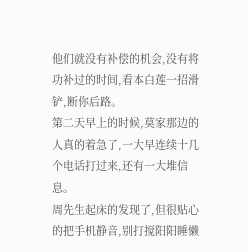他们就没有补偿的机会,没有将功补过的时间,看本白莲一招滑铲,断你后路。
第二天早上的时候,莫家那边的人真的着急了,一大早连续十几个电话打过来,还有一大堆信息。
周先生起床的发现了,但很贴心的把手机静音,别打搅阳阳睡懒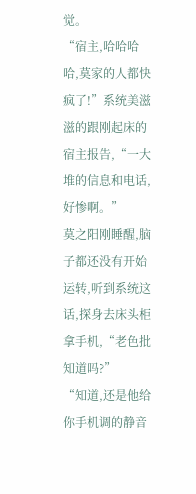觉。
“宿主,哈哈哈哈,莫家的人都快疯了!”系统美滋滋的跟刚起床的宿主报告,“一大堆的信息和电话,好惨啊。”
莫之阳刚睡醒,脑子都还没有开始运转,听到系统这话,探身去床头柜拿手机,“老色批知道吗?”
“知道,还是他给你手机调的静音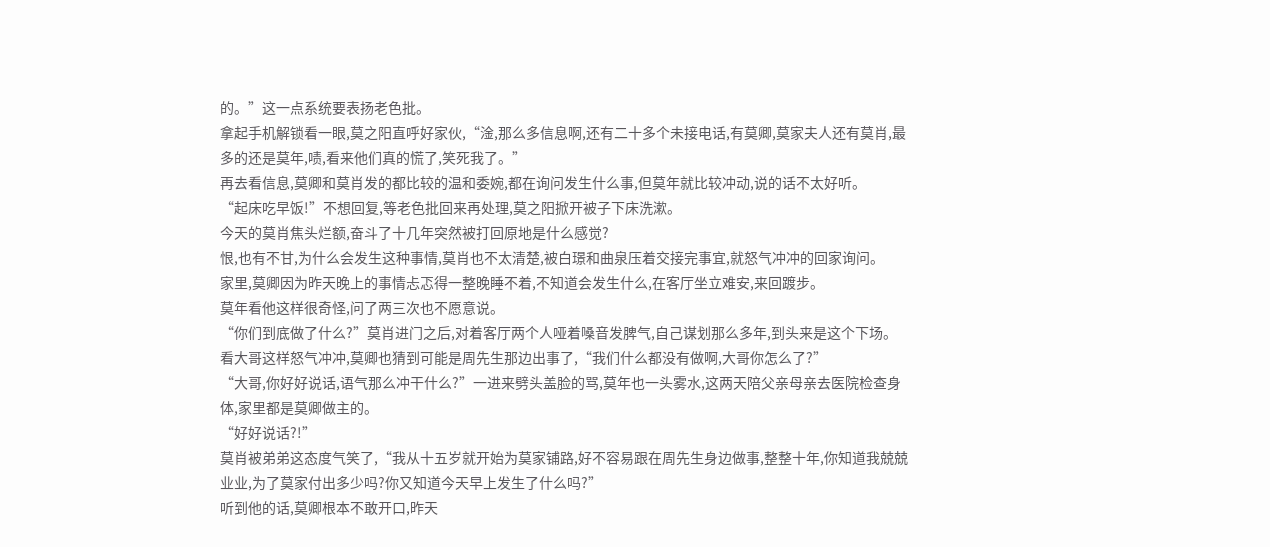的。”这一点系统要表扬老色批。
拿起手机解锁看一眼,莫之阳直呼好家伙,“淦,那么多信息啊,还有二十多个未接电话,有莫卿,莫家夫人还有莫肖,最多的还是莫年,啧,看来他们真的慌了,笑死我了。”
再去看信息,莫卿和莫肖发的都比较的温和委婉,都在询问发生什么事,但莫年就比较冲动,说的话不太好听。
“起床吃早饭!”不想回复,等老色批回来再处理,莫之阳掀开被子下床洗漱。
今天的莫肖焦头烂额,奋斗了十几年突然被打回原地是什么感觉?
恨,也有不甘,为什么会发生这种事情,莫肖也不太清楚,被白璟和曲泉压着交接完事宜,就怒气冲冲的回家询问。
家里,莫卿因为昨天晚上的事情忐忑得一整晚睡不着,不知道会发生什么,在客厅坐立难安,来回踱步。
莫年看他这样很奇怪,问了两三次也不愿意说。
“你们到底做了什么?”莫肖进门之后,对着客厅两个人哑着嗓音发脾气,自己谋划那么多年,到头来是这个下场。
看大哥这样怒气冲冲,莫卿也猜到可能是周先生那边出事了,“我们什么都没有做啊,大哥你怎么了?”
“大哥,你好好说话,语气那么冲干什么?”一进来劈头盖脸的骂,莫年也一头雾水,这两天陪父亲母亲去医院检查身体,家里都是莫卿做主的。
“好好说话?!”
莫肖被弟弟这态度气笑了,“我从十五岁就开始为莫家铺路,好不容易跟在周先生身边做事,整整十年,你知道我兢兢业业,为了莫家付出多少吗?你又知道今天早上发生了什么吗?”
听到他的话,莫卿根本不敢开口,昨天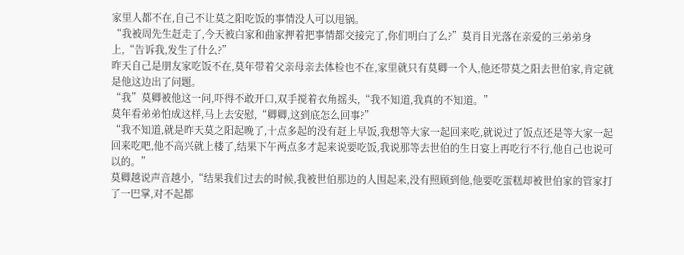家里人都不在,自己不让莫之阳吃饭的事情没人可以甩锅。
“我被周先生赶走了,今天被白家和曲家押着把事情都交接完了,你们明白了么?”莫肖目光落在亲爱的三弟弟身上,“告诉我,发生了什么?”
昨天自己是朋友家吃饭不在,莫年带着父亲母亲去体检也不在,家里就只有莫卿一个人,他还带莫之阳去世伯家,肯定就是他这边出了问题。
“我”莫卿被他这一问,吓得不敢开口,双手搅着衣角摇头,“我不知道,我真的不知道。”
莫年看弟弟怕成这样,马上去安慰,“卿卿,这到底怎么回事?”
“我不知道,就是昨天莫之阳起晚了,十点多起的没有赶上早饭,我想等大家一起回来吃,就说过了饭点还是等大家一起回来吃吧,他不高兴就上楼了,结果下午两点多才起来说要吃饭,我说那等去世伯的生日宴上再吃行不行,他自己也说可以的。”
莫卿越说声音越小,“结果我们过去的时候,我被世伯那边的人围起来,没有照顾到他,他要吃蛋糕却被世伯家的管家打了一巴掌,对不起都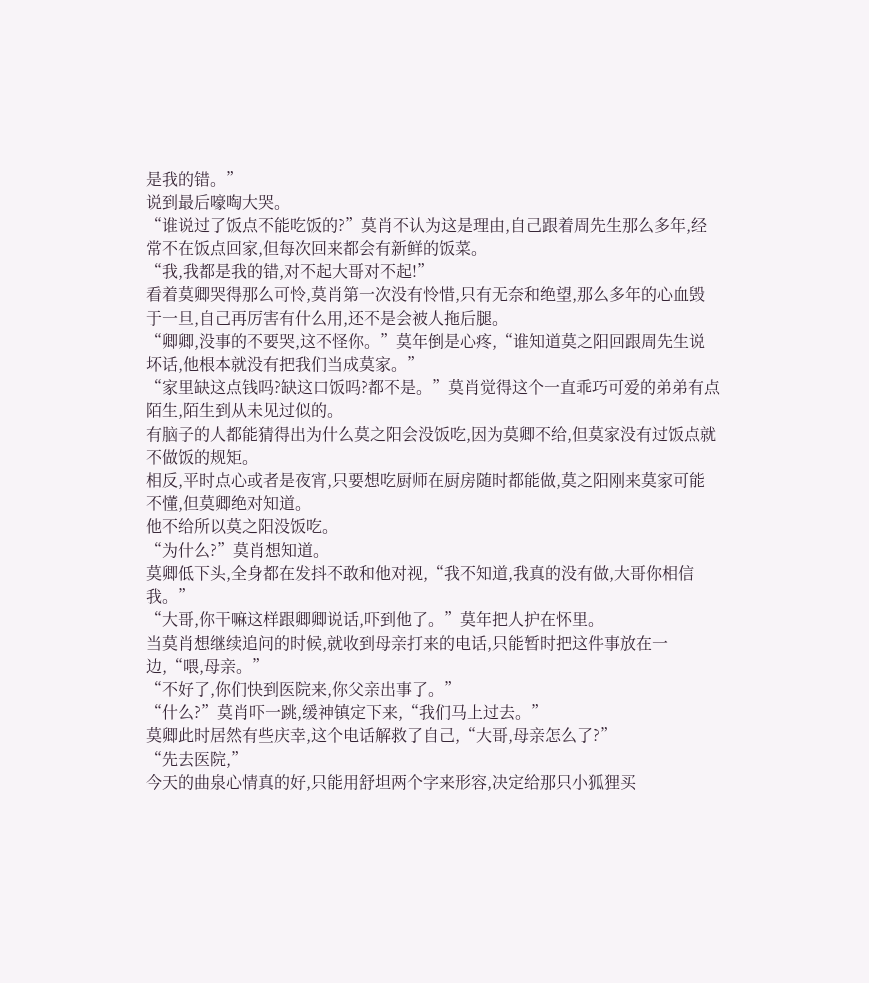是我的错。”
说到最后嚎啕大哭。
“谁说过了饭点不能吃饭的?”莫肖不认为这是理由,自己跟着周先生那么多年,经常不在饭点回家,但每次回来都会有新鲜的饭菜。
“我,我都是我的错,对不起大哥对不起!”
看着莫卿哭得那么可怜,莫肖第一次没有怜惜,只有无奈和绝望,那么多年的心血毁于一旦,自己再厉害有什么用,还不是会被人拖后腿。
“卿卿,没事的不要哭,这不怪你。”莫年倒是心疼,“谁知道莫之阳回跟周先生说坏话,他根本就没有把我们当成莫家。”
“家里缺这点钱吗?缺这口饭吗?都不是。”莫肖觉得这个一直乖巧可爱的弟弟有点陌生,陌生到从未见过似的。
有脑子的人都能猜得出为什么莫之阳会没饭吃,因为莫卿不给,但莫家没有过饭点就不做饭的规矩。
相反,平时点心或者是夜宵,只要想吃厨师在厨房随时都能做,莫之阳刚来莫家可能不懂,但莫卿绝对知道。
他不给所以莫之阳没饭吃。
“为什么?”莫肖想知道。
莫卿低下头,全身都在发抖不敢和他对视,“我不知道,我真的没有做,大哥你相信我。”
“大哥,你干嘛这样跟卿卿说话,吓到他了。”莫年把人护在怀里。
当莫肖想继续追问的时候,就收到母亲打来的电话,只能暂时把这件事放在一边,“喂,母亲。”
“不好了,你们快到医院来,你父亲出事了。”
“什么?”莫肖吓一跳,缓神镇定下来,“我们马上过去。”
莫卿此时居然有些庆幸,这个电话解救了自己,“大哥,母亲怎么了?”
“先去医院,”
今天的曲泉心情真的好,只能用舒坦两个字来形容,决定给那只小狐狸买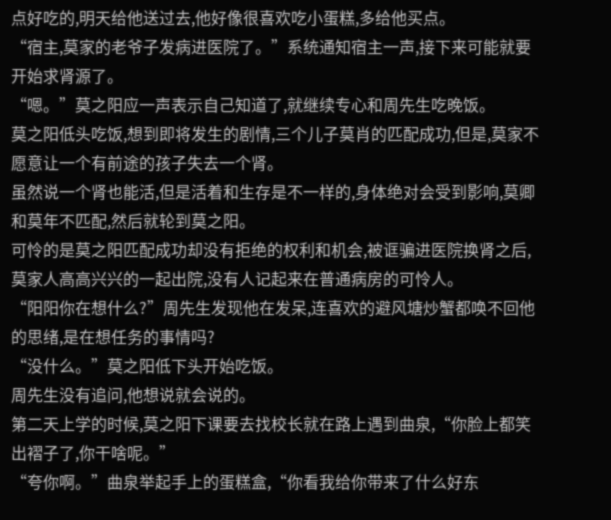点好吃的,明天给他送过去,他好像很喜欢吃小蛋糕,多给他买点。
“宿主,莫家的老爷子发病进医院了。”系统通知宿主一声,接下来可能就要开始求肾源了。
“嗯。”莫之阳应一声表示自己知道了,就继续专心和周先生吃晚饭。
莫之阳低头吃饭,想到即将发生的剧情,三个儿子莫肖的匹配成功,但是,莫家不愿意让一个有前途的孩子失去一个肾。
虽然说一个肾也能活,但是活着和生存是不一样的,身体绝对会受到影响,莫卿和莫年不匹配,然后就轮到莫之阳。
可怜的是莫之阳匹配成功却没有拒绝的权利和机会,被诓骗进医院换肾之后,莫家人高高兴兴的一起出院,没有人记起来在普通病房的可怜人。
“阳阳你在想什么?”周先生发现他在发呆,连喜欢的避风塘炒蟹都唤不回他的思绪,是在想任务的事情吗?
“没什么。”莫之阳低下头开始吃饭。
周先生没有追问,他想说就会说的。
第二天上学的时候,莫之阳下课要去找校长就在路上遇到曲泉,“你脸上都笑出褶子了,你干啥呢。”
“夸你啊。”曲泉举起手上的蛋糕盒,“你看我给你带来了什么好东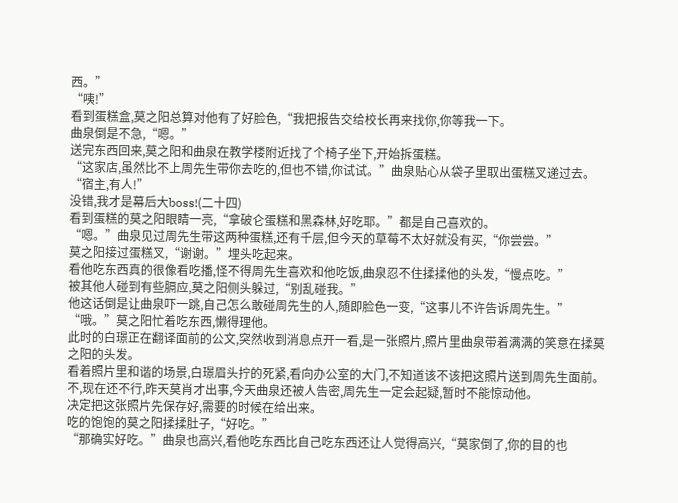西。”
“咦!”
看到蛋糕盒,莫之阳总算对他有了好脸色,“我把报告交给校长再来找你,你等我一下。
曲泉倒是不急,“嗯。”
送完东西回来,莫之阳和曲泉在教学楼附近找了个椅子坐下,开始拆蛋糕。
“这家店,虽然比不上周先生带你去吃的,但也不错,你试试。”曲泉贴心从袋子里取出蛋糕叉递过去。
“宿主,有人!”
没错,我才是幕后大boss!(二十四)
看到蛋糕的莫之阳眼睛一亮,“拿破仑蛋糕和黑森林,好吃耶。”都是自己喜欢的。
“嗯。”曲泉见过周先生带这两种蛋糕,还有千层,但今天的草莓不太好就没有买,“你尝尝。”
莫之阳接过蛋糕叉,“谢谢。”埋头吃起来。
看他吃东西真的很像看吃播,怪不得周先生喜欢和他吃饭,曲泉忍不住揉揉他的头发,“慢点吃。”
被其他人碰到有些膈应,莫之阳侧头躲过,“别乱碰我。”
他这话倒是让曲泉吓一跳,自己怎么敢碰周先生的人,随即脸色一变,“这事儿不许告诉周先生。”
“哦。”莫之阳忙着吃东西,懒得理他。
此时的白璟正在翻译面前的公文,突然收到消息点开一看,是一张照片,照片里曲泉带着满满的笑意在揉莫之阳的头发。
看着照片里和谐的场景,白璟眉头拧的死紧,看向办公室的大门,不知道该不该把这照片送到周先生面前。
不,现在还不行,昨天莫肖才出事,今天曲泉还被人告密,周先生一定会起疑,暂时不能惊动他。
决定把这张照片先保存好,需要的时候在给出来。
吃的饱饱的莫之阳揉揉肚子,“好吃。”
“那确实好吃。”曲泉也高兴,看他吃东西比自己吃东西还让人觉得高兴,“莫家倒了,你的目的也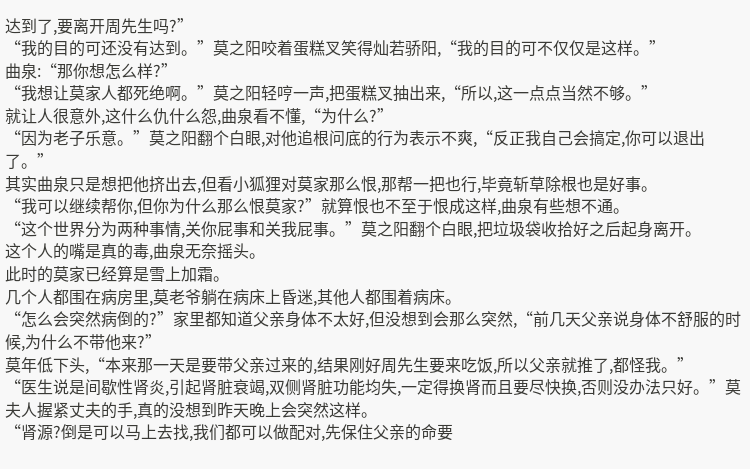达到了,要离开周先生吗?”
“我的目的可还没有达到。”莫之阳咬着蛋糕叉笑得灿若骄阳,“我的目的可不仅仅是这样。”
曲泉:“那你想怎么样?”
“我想让莫家人都死绝啊。”莫之阳轻哼一声,把蛋糕叉抽出来,“所以,这一点点当然不够。”
就让人很意外,这什么仇什么怨,曲泉看不懂,“为什么?”
“因为老子乐意。”莫之阳翻个白眼,对他追根问底的行为表示不爽,“反正我自己会搞定,你可以退出了。”
其实曲泉只是想把他挤出去,但看小狐狸对莫家那么恨,那帮一把也行,毕竟斩草除根也是好事。
“我可以继续帮你,但你为什么那么恨莫家?”就算恨也不至于恨成这样,曲泉有些想不通。
“这个世界分为两种事情,关你屁事和关我屁事。”莫之阳翻个白眼,把垃圾袋收拾好之后起身离开。
这个人的嘴是真的毒,曲泉无奈摇头。
此时的莫家已经算是雪上加霜。
几个人都围在病房里,莫老爷躺在病床上昏迷,其他人都围着病床。
“怎么会突然病倒的?”家里都知道父亲身体不太好,但没想到会那么突然,“前几天父亲说身体不舒服的时候,为什么不带他来?”
莫年低下头,“本来那一天是要带父亲过来的,结果刚好周先生要来吃饭,所以父亲就推了,都怪我。”
“医生说是间歇性肾炎,引起肾脏衰竭,双侧肾脏功能均失,一定得换肾而且要尽快换,否则没办法只好。”莫夫人握紧丈夫的手,真的没想到昨天晚上会突然这样。
“肾源?倒是可以马上去找,我们都可以做配对,先保住父亲的命要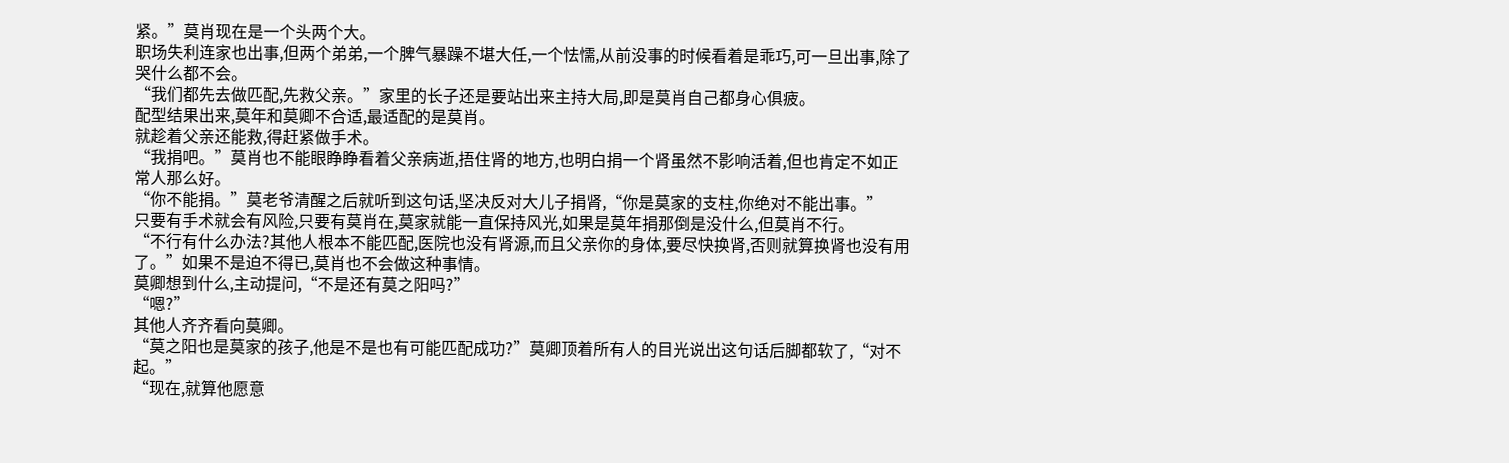紧。”莫肖现在是一个头两个大。
职场失利连家也出事,但两个弟弟,一个脾气暴躁不堪大任,一个怯懦,从前没事的时候看着是乖巧,可一旦出事,除了哭什么都不会。
“我们都先去做匹配,先救父亲。”家里的长子还是要站出来主持大局,即是莫肖自己都身心俱疲。
配型结果出来,莫年和莫卿不合适,最适配的是莫肖。
就趁着父亲还能救,得赶紧做手术。
“我捐吧。”莫肖也不能眼睁睁看着父亲病逝,捂住肾的地方,也明白捐一个肾虽然不影响活着,但也肯定不如正常人那么好。
“你不能捐。”莫老爷清醒之后就听到这句话,坚决反对大儿子捐肾,“你是莫家的支柱,你绝对不能出事。”
只要有手术就会有风险,只要有莫肖在,莫家就能一直保持风光,如果是莫年捐那倒是没什么,但莫肖不行。
“不行有什么办法?其他人根本不能匹配,医院也没有肾源,而且父亲你的身体,要尽快换肾,否则就算换肾也没有用了。”如果不是迫不得已,莫肖也不会做这种事情。
莫卿想到什么,主动提问,“不是还有莫之阳吗?”
“嗯?”
其他人齐齐看向莫卿。
“莫之阳也是莫家的孩子,他是不是也有可能匹配成功?”莫卿顶着所有人的目光说出这句话后脚都软了,“对不起。”
“现在,就算他愿意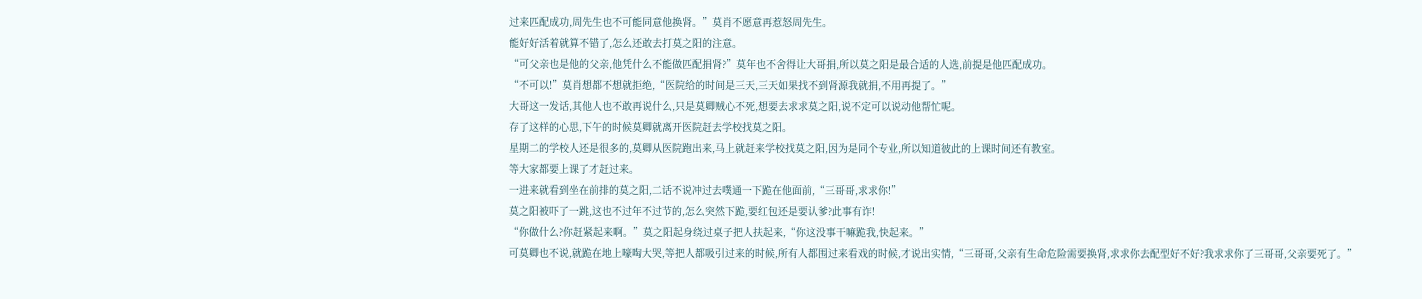过来匹配成功,周先生也不可能同意他换肾。”莫肖不愿意再惹怒周先生。
能好好活着就算不错了,怎么还敢去打莫之阳的注意。
“可父亲也是他的父亲,他凭什么不能做匹配捐肾?”莫年也不舍得让大哥捐,所以莫之阳是最合适的人选,前提是他匹配成功。
“不可以!”莫肖想都不想就拒绝,“医院给的时间是三天,三天如果找不到肾源我就捐,不用再提了。”
大哥这一发话,其他人也不敢再说什么,只是莫卿贼心不死,想要去求求莫之阳,说不定可以说动他帮忙呢。
存了这样的心思,下午的时候莫卿就离开医院赶去学校找莫之阳。
星期二的学校人还是很多的,莫卿从医院跑出来,马上就赶来学校找莫之阳,因为是同个专业,所以知道彼此的上课时间还有教室。
等大家都要上课了才赶过来。
一进来就看到坐在前排的莫之阳,二话不说冲过去噗通一下跪在他面前,“三哥哥,求求你!”
莫之阳被吓了一跳,这也不过年不过节的,怎么突然下跪,要红包还是要认爹?此事有诈!
“你做什么?你赶紧起来啊。”莫之阳起身绕过桌子把人扶起来,“你这没事干嘛跪我,快起来。”
可莫卿也不说,就跪在地上嚎啕大哭,等把人都吸引过来的时候,所有人都围过来看戏的时候,才说出实情,“三哥哥,父亲有生命危险需要换肾,求求你去配型好不好?我求求你了三哥哥,父亲要死了。”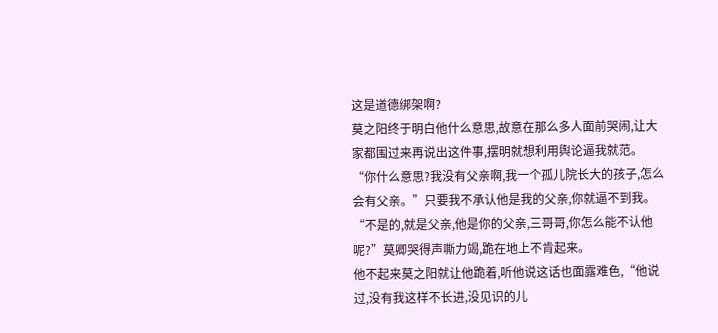这是道德绑架啊?
莫之阳终于明白他什么意思,故意在那么多人面前哭闹,让大家都围过来再说出这件事,摆明就想利用舆论逼我就范。
“你什么意思?我没有父亲啊,我一个孤儿院长大的孩子,怎么会有父亲。”只要我不承认他是我的父亲,你就逼不到我。
“不是的,就是父亲,他是你的父亲,三哥哥,你怎么能不认他呢?”莫卿哭得声嘶力竭,跪在地上不肯起来。
他不起来莫之阳就让他跪着,听他说这话也面露难色,“他说过,没有我这样不长进,没见识的儿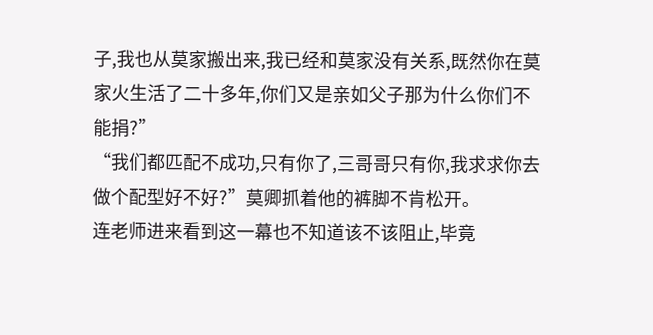子,我也从莫家搬出来,我已经和莫家没有关系,既然你在莫家火生活了二十多年,你们又是亲如父子那为什么你们不能捐?”
“我们都匹配不成功,只有你了,三哥哥只有你,我求求你去做个配型好不好?”莫卿抓着他的裤脚不肯松开。
连老师进来看到这一幕也不知道该不该阻止,毕竟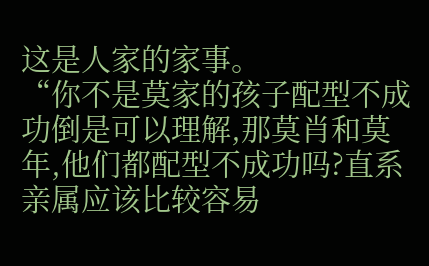这是人家的家事。
“你不是莫家的孩子配型不成功倒是可以理解,那莫肖和莫年,他们都配型不成功吗?直系亲属应该比较容易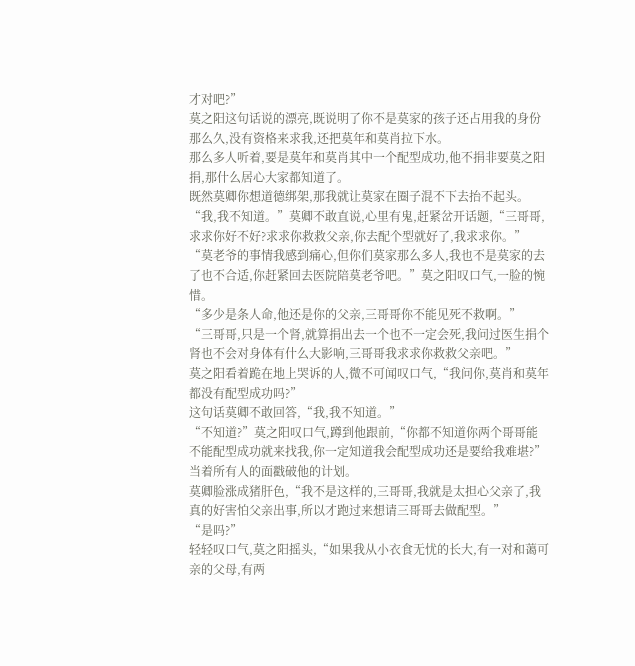才对吧?”
莫之阳这句话说的漂亮,既说明了你不是莫家的孩子还占用我的身份那么久,没有资格来求我,还把莫年和莫肖拉下水。
那么多人听着,要是莫年和莫肖其中一个配型成功,他不捐非要莫之阳捐,那什么居心大家都知道了。
既然莫卿你想道德绑架,那我就让莫家在圈子混不下去抬不起头。
“我,我不知道。”莫卿不敢直说,心里有鬼,赶紧岔开话题,“三哥哥,求求你好不好?求求你救救父亲,你去配个型就好了,我求求你。”
“莫老爷的事情我感到痛心,但你们莫家那么多人,我也不是莫家的去了也不合适,你赶紧回去医院陪莫老爷吧。”莫之阳叹口气,一脸的惋惜。
“多少是条人命,他还是你的父亲,三哥哥你不能见死不救啊。”
“三哥哥,只是一个肾,就算捐出去一个也不一定会死,我问过医生捐个肾也不会对身体有什么大影响,三哥哥我求求你救救父亲吧。”
莫之阳看着跪在地上哭诉的人,微不可闻叹口气,“我问你,莫肖和莫年都没有配型成功吗?”
这句话莫卿不敢回答,“我,我不知道。”
“不知道?”莫之阳叹口气,蹲到他跟前,“你都不知道你两个哥哥能不能配型成功就来找我,你一定知道我会配型成功还是要给我难堪?”
当着所有人的面戳破他的计划。
莫卿脸涨成猪肝色,“我不是这样的,三哥哥,我就是太担心父亲了,我真的好害怕父亲出事,所以才跑过来想请三哥哥去做配型。”
“是吗?”
轻轻叹口气,莫之阳摇头,“如果我从小衣食无忧的长大,有一对和蔼可亲的父母,有两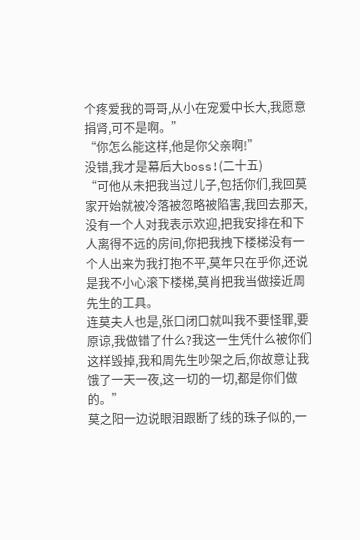个疼爱我的哥哥,从小在宠爱中长大,我愿意捐肾,可不是啊。”
“你怎么能这样,他是你父亲啊!”
没错,我才是幕后大boss!(二十五)
“可他从未把我当过儿子,包括你们,我回莫家开始就被冷落被忽略被陷害,我回去那天,没有一个人对我表示欢迎,把我安排在和下人离得不远的房间,你把我拽下楼梯没有一个人出来为我打抱不平,莫年只在乎你,还说是我不小心滚下楼梯,莫肖把我当做接近周先生的工具。
连莫夫人也是,张口闭口就叫我不要怪罪,要原谅,我做错了什么?我这一生凭什么被你们这样毁掉,我和周先生吵架之后,你故意让我饿了一天一夜,这一切的一切,都是你们做的。”
莫之阳一边说眼泪跟断了线的珠子似的,一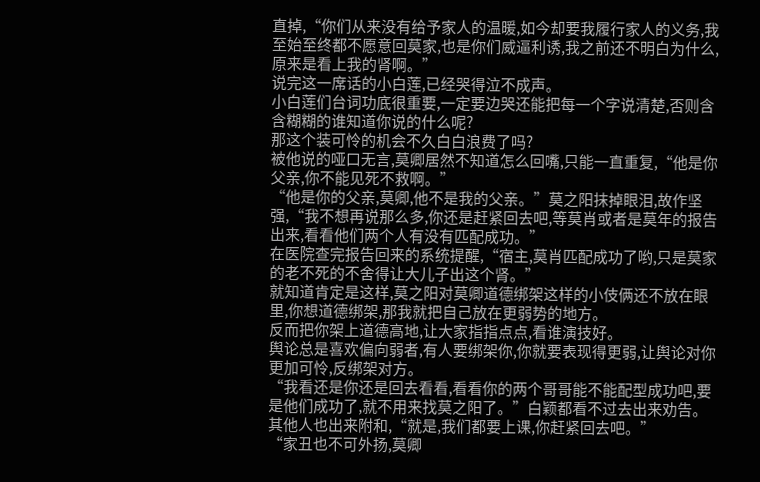直掉,“你们从来没有给予家人的温暖,如今却要我履行家人的义务,我至始至终都不愿意回莫家,也是你们威逼利诱,我之前还不明白为什么,原来是看上我的肾啊。”
说完这一席话的小白莲,已经哭得泣不成声。
小白莲们台词功底很重要,一定要边哭还能把每一个字说清楚,否则含含糊糊的谁知道你说的什么呢?
那这个装可怜的机会不久白白浪费了吗?
被他说的哑口无言,莫卿居然不知道怎么回嘴,只能一直重复,“他是你父亲,你不能见死不救啊。”
“他是你的父亲,莫卿,他不是我的父亲。”莫之阳抹掉眼泪,故作坚强,“我不想再说那么多,你还是赶紧回去吧,等莫肖或者是莫年的报告出来,看看他们两个人有没有匹配成功。”
在医院查完报告回来的系统提醒,“宿主,莫肖匹配成功了哟,只是莫家的老不死的不舍得让大儿子出这个肾。”
就知道肯定是这样,莫之阳对莫卿道德绑架这样的小伎俩还不放在眼里,你想道德绑架,那我就把自己放在更弱势的地方。
反而把你架上道德高地,让大家指指点点,看谁演技好。
舆论总是喜欢偏向弱者,有人要绑架你,你就要表现得更弱,让舆论对你更加可怜,反绑架对方。
“我看还是你还是回去看看,看看你的两个哥哥能不能配型成功吧,要是他们成功了,就不用来找莫之阳了。”白颖都看不过去出来劝告。
其他人也出来附和,“就是,我们都要上课,你赶紧回去吧。”
“家丑也不可外扬,莫卿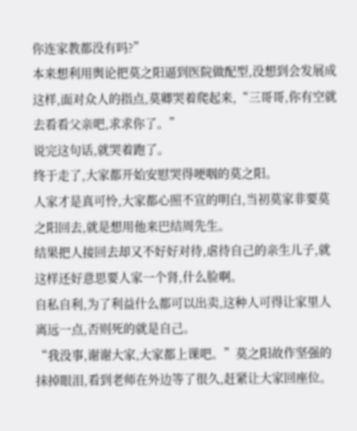你连家教都没有吗?”
本来想利用舆论把莫之阳逼到医院做配型,没想到会发展成这样,面对众人的指点,莫卿哭着爬起来,“三哥哥,你有空就去看看父亲吧,求求你了。”
说完这句话,就哭着跑了。
终于走了,大家都开始安慰哭得哽咽的莫之阳。
人家才是真可怜,大家都心照不宣的明白,当初莫家非要莫之阳回去,就是想用他来巴结周先生。
结果把人接回去却又不好好对待,虐待自己的亲生儿子,就这样还好意思要人家一个肾,什么脸啊。
自私自利,为了利益什么都可以出卖,这种人可得让家里人离远一点,否则死的就是自己。
“我没事,谢谢大家,大家都上课吧。”莫之阳故作坚强的抹掉眼泪,看到老师在外边等了很久,赶紧让大家回座位。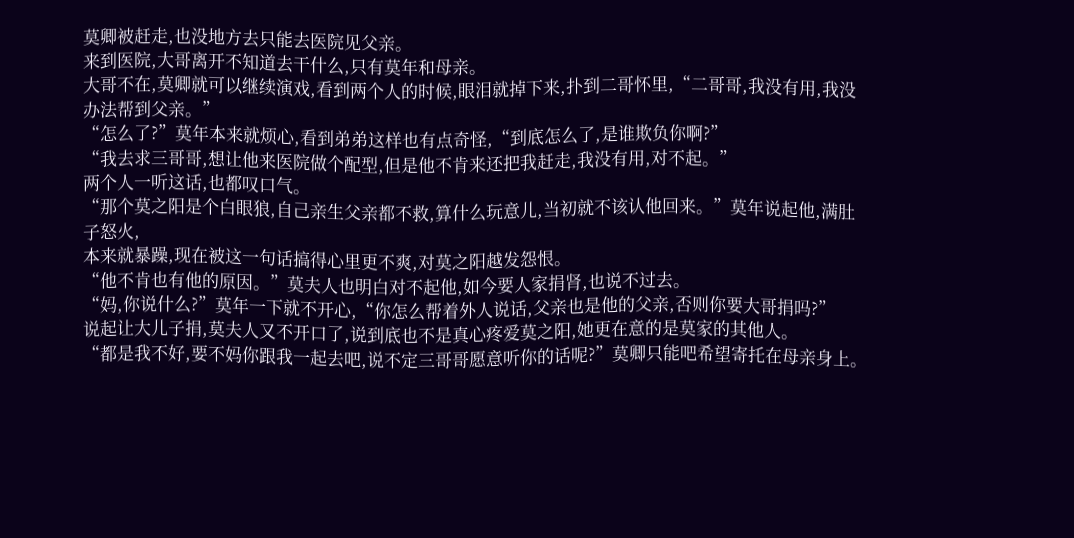莫卿被赶走,也没地方去只能去医院见父亲。
来到医院,大哥离开不知道去干什么,只有莫年和母亲。
大哥不在,莫卿就可以继续演戏,看到两个人的时候,眼泪就掉下来,扑到二哥怀里,“二哥哥,我没有用,我没办法帮到父亲。”
“怎么了?”莫年本来就烦心,看到弟弟这样也有点奇怪,“到底怎么了,是谁欺负你啊?”
“我去求三哥哥,想让他来医院做个配型,但是他不肯来还把我赶走,我没有用,对不起。”
两个人一听这话,也都叹口气。
“那个莫之阳是个白眼狼,自己亲生父亲都不救,算什么玩意儿,当初就不该认他回来。”莫年说起他,满肚子怒火,
本来就暴躁,现在被这一句话搞得心里更不爽,对莫之阳越发怨恨。
“他不肯也有他的原因。”莫夫人也明白对不起他,如今要人家捐肾,也说不过去。
“妈,你说什么?”莫年一下就不开心,“你怎么帮着外人说话,父亲也是他的父亲,否则你要大哥捐吗?”
说起让大儿子捐,莫夫人又不开口了,说到底也不是真心疼爱莫之阳,她更在意的是莫家的其他人。
“都是我不好,要不妈你跟我一起去吧,说不定三哥哥愿意听你的话呢?”莫卿只能吧希望寄托在母亲身上。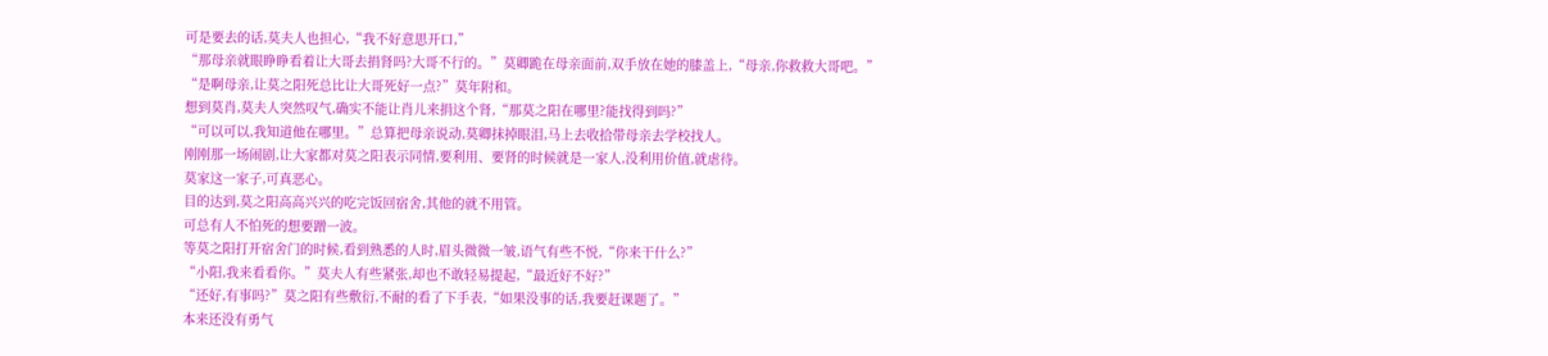可是要去的话,莫夫人也担心,“我不好意思开口,”
“那母亲就眼睁睁看着让大哥去捐肾吗?大哥不行的。”莫卿跪在母亲面前,双手放在她的膝盖上,“母亲,你救救大哥吧。”
“是啊母亲,让莫之阳死总比让大哥死好一点?”莫年附和。
想到莫肖,莫夫人突然叹气,确实不能让肖儿来捐这个肾,“那莫之阳在哪里?能找得到吗?”
“可以可以,我知道他在哪里。”总算把母亲说动,莫卿抹掉眼泪,马上去收拾带母亲去学校找人。
刚刚那一场闹剧,让大家都对莫之阳表示同情,要利用、要肾的时候就是一家人,没利用价值,就虐待。
莫家这一家子,可真恶心。
目的达到,莫之阳高高兴兴的吃完饭回宿舍,其他的就不用管。
可总有人不怕死的想要蹭一波。
等莫之阳打开宿舍门的时候,看到熟悉的人时,眉头微微一皱,语气有些不悦,“你来干什么?”
“小阳,我来看看你。”莫夫人有些紧张,却也不敢轻易提起,“最近好不好?”
“还好,有事吗?”莫之阳有些敷衍,不耐的看了下手表,“如果没事的话,我要赶课题了。”
本来还没有勇气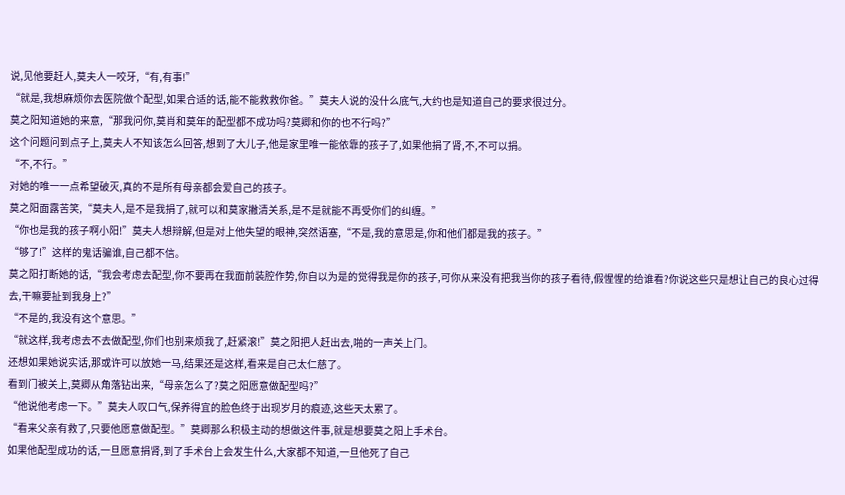说,见他要赶人,莫夫人一咬牙,“有,有事!”
“就是,我想麻烦你去医院做个配型,如果合适的话,能不能救救你爸。”莫夫人说的没什么底气,大约也是知道自己的要求很过分。
莫之阳知道她的来意,“那我问你,莫肖和莫年的配型都不成功吗?莫卿和你的也不行吗?”
这个问题问到点子上,莫夫人不知该怎么回答,想到了大儿子,他是家里唯一能依靠的孩子了,如果他捐了肾,不,不可以捐。
“不,不行。”
对她的唯一一点希望破灭,真的不是所有母亲都会爱自己的孩子。
莫之阳面露苦笑,“莫夫人,是不是我捐了,就可以和莫家撇清关系,是不是就能不再受你们的纠缠。”
“你也是我的孩子啊小阳!”莫夫人想辩解,但是对上他失望的眼神,突然语塞,“不是,我的意思是,你和他们都是我的孩子。”
“够了!”这样的鬼话骗谁,自己都不信。
莫之阳打断她的话,“我会考虑去配型,你不要再在我面前装腔作势,你自以为是的觉得我是你的孩子,可你从来没有把我当你的孩子看待,假惺惺的给谁看?你说这些只是想让自己的良心过得去,干嘛要扯到我身上?”
“不是的,我没有这个意思。”
“就这样,我考虑去不去做配型,你们也别来烦我了,赶紧滚!”莫之阳把人赶出去,啪的一声关上门。
还想如果她说实话,那或许可以放她一马,结果还是这样,看来是自己太仁慈了。
看到门被关上,莫卿从角落钻出来,“母亲怎么了?莫之阳愿意做配型吗?”
“他说他考虑一下。”莫夫人叹口气,保养得宜的脸色终于出现岁月的痕迹,这些天太累了。
“看来父亲有救了,只要他愿意做配型。”莫卿那么积极主动的想做这件事,就是想要莫之阳上手术台。
如果他配型成功的话,一旦愿意捐肾,到了手术台上会发生什么,大家都不知道,一旦他死了自己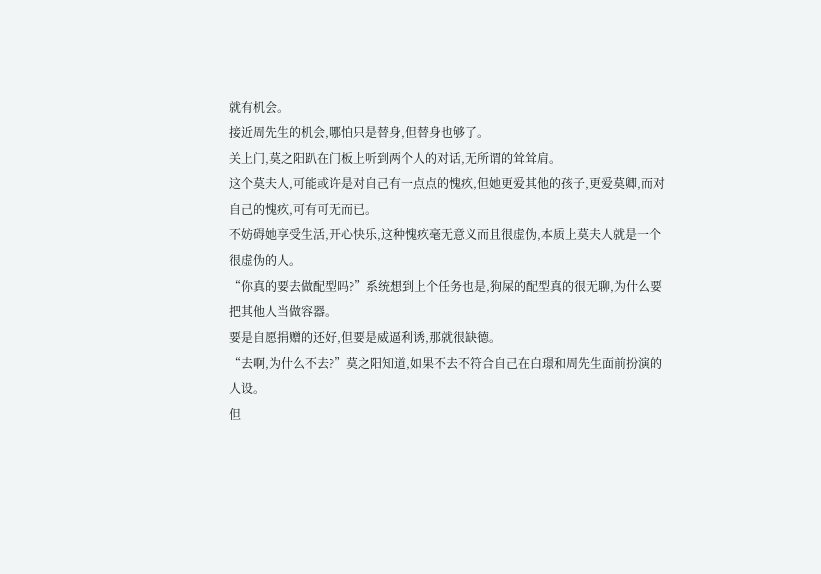就有机会。
接近周先生的机会,哪怕只是替身,但替身也够了。
关上门,莫之阳趴在门板上听到两个人的对话,无所谓的耸耸肩。
这个莫夫人,可能或许是对自己有一点点的愧疚,但她更爱其他的孩子,更爱莫卿,而对自己的愧疚,可有可无而已。
不妨碍她享受生活,开心快乐,这种愧疚毫无意义而且很虚伪,本质上莫夫人就是一个很虚伪的人。
“你真的要去做配型吗?”系统想到上个任务也是,狗屎的配型真的很无聊,为什么要把其他人当做容器。
要是自愿捐赠的还好,但要是威逼利诱,那就很缺德。
“去啊,为什么不去?”莫之阳知道,如果不去不符合自己在白璟和周先生面前扮演的人设。
但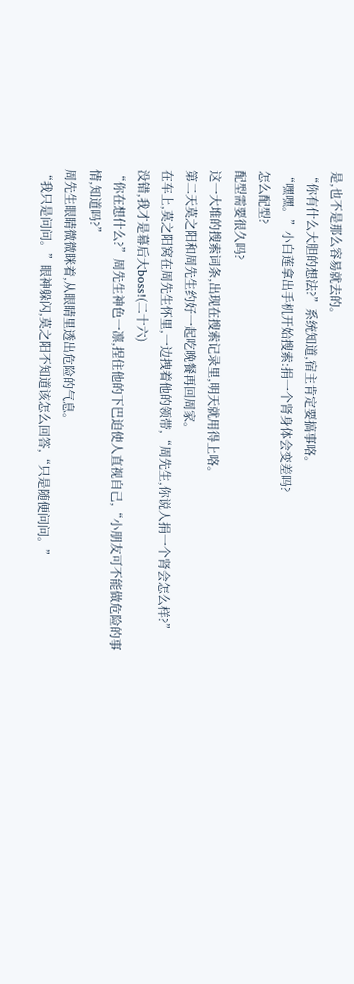是,也不是那么容易就去的。
“你有什么大胆的想法?”系统知道,宿主肯定要搞事咯。
“嘿嘿。”小白莲拿出手机开始搜索:捐一个肾身体会变差吗?
怎么配型?
配型需要很久吗?
这一大堆的搜索词条,出现在搜索记录里,明天就用得上咯。
第二天莫之阳和周先生约好一起吃晚餐再回周家。
在车上,莫之阳窝在周先生怀里,一边拽着他的领带,“周先生,你说人捐一个肾会怎么样?”
没错,我才是幕后大boss!(二十六)
“你在想什么?”周先生神色一凛,捏住他的下巴迫使人直视自己,“小朋友可不能做危险的事情,知道吗?”
周先生眼睛微微眯着,从眼睛里透出危险的气息。
“我只是问问。”眼神躲闪,莫之阳不知道该怎么回答,“只是随便问问。”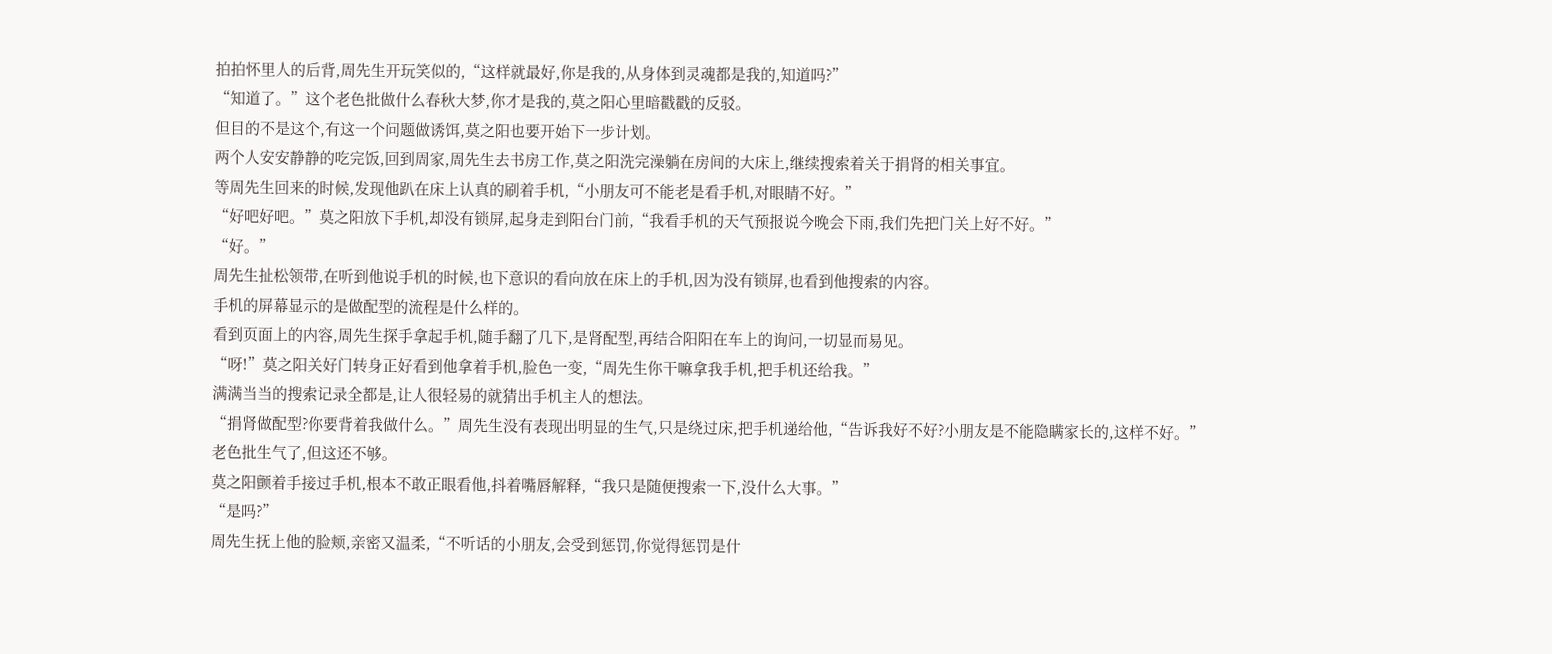拍拍怀里人的后背,周先生开玩笑似的,“这样就最好,你是我的,从身体到灵魂都是我的,知道吗?”
“知道了。”这个老色批做什么春秋大梦,你才是我的,莫之阳心里暗戳戳的反驳。
但目的不是这个,有这一个问题做诱饵,莫之阳也要开始下一步计划。
两个人安安静静的吃完饭,回到周家,周先生去书房工作,莫之阳洗完澡躺在房间的大床上,继续搜索着关于捐肾的相关事宜。
等周先生回来的时候,发现他趴在床上认真的刷着手机,“小朋友可不能老是看手机,对眼睛不好。”
“好吧好吧。”莫之阳放下手机,却没有锁屏,起身走到阳台门前,“我看手机的天气预报说今晚会下雨,我们先把门关上好不好。”
“好。”
周先生扯松领带,在听到他说手机的时候,也下意识的看向放在床上的手机,因为没有锁屏,也看到他搜索的内容。
手机的屏幕显示的是做配型的流程是什么样的。
看到页面上的内容,周先生探手拿起手机,随手翻了几下,是肾配型,再结合阳阳在车上的询问,一切显而易见。
“呀!”莫之阳关好门转身正好看到他拿着手机,脸色一变,“周先生你干嘛拿我手机,把手机还给我。”
满满当当的搜索记录全都是,让人很轻易的就猜出手机主人的想法。
“捐肾做配型?你要背着我做什么。”周先生没有表现出明显的生气,只是绕过床,把手机递给他,“告诉我好不好?小朋友是不能隐瞒家长的,这样不好。”
老色批生气了,但这还不够。
莫之阳颤着手接过手机,根本不敢正眼看他,抖着嘴唇解释,“我只是随便搜索一下,没什么大事。”
“是吗?”
周先生抚上他的脸颊,亲密又温柔,“不听话的小朋友,会受到惩罚,你觉得惩罚是什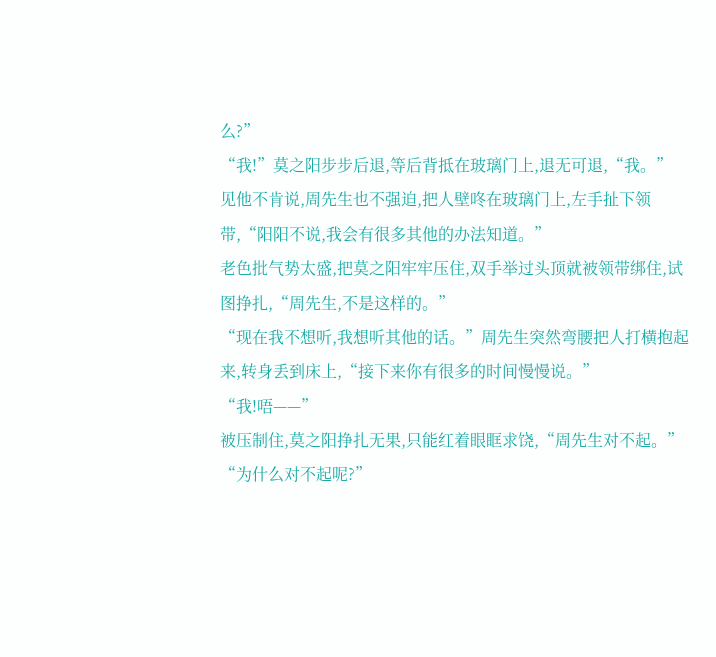么?”
“我!”莫之阳步步后退,等后背抵在玻璃门上,退无可退,“我。”
见他不肯说,周先生也不强迫,把人壁咚在玻璃门上,左手扯下领带,“阳阳不说,我会有很多其他的办法知道。”
老色批气势太盛,把莫之阳牢牢压住,双手举过头顶就被领带绑住,试图挣扎,“周先生,不是这样的。”
“现在我不想听,我想听其他的话。”周先生突然弯腰把人打横抱起来,转身丢到床上,“接下来你有很多的时间慢慢说。”
“我!唔——”
被压制住,莫之阳挣扎无果,只能红着眼眶求饶,“周先生对不起。”
“为什么对不起呢?”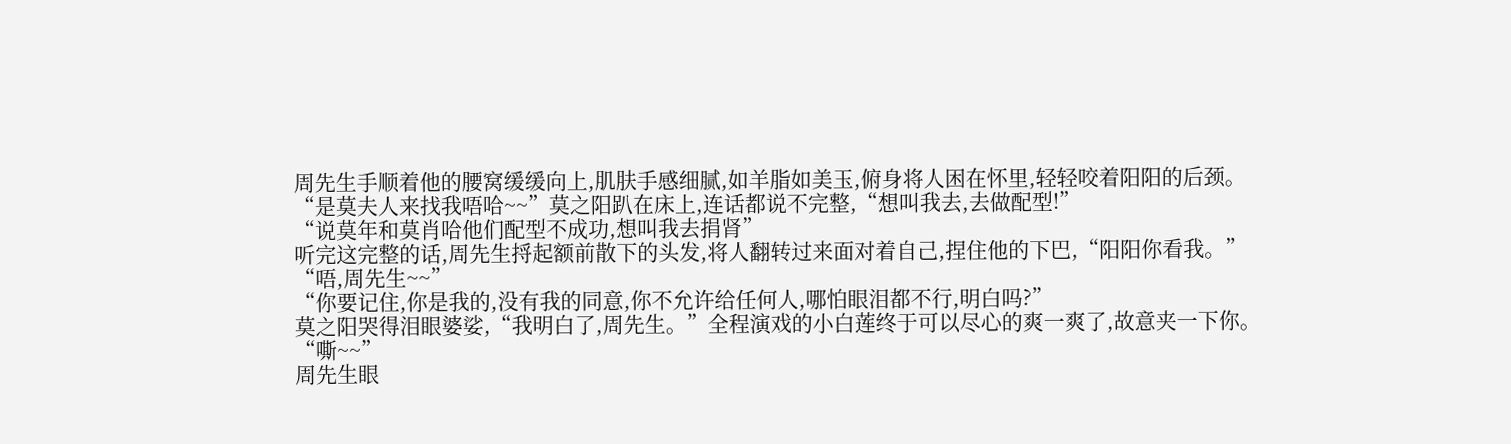周先生手顺着他的腰窝缓缓向上,肌肤手感细腻,如羊脂如美玉,俯身将人困在怀里,轻轻咬着阳阳的后颈。
“是莫夫人来找我唔哈~~”莫之阳趴在床上,连话都说不完整,“想叫我去,去做配型!”
“说莫年和莫肖哈他们配型不成功,想叫我去捐肾”
听完这完整的话,周先生捋起额前散下的头发,将人翻转过来面对着自己,捏住他的下巴,“阳阳你看我。”
“唔,周先生~~”
“你要记住,你是我的,没有我的同意,你不允许给任何人,哪怕眼泪都不行,明白吗?”
莫之阳哭得泪眼婆娑,“我明白了,周先生。”全程演戏的小白莲终于可以尽心的爽一爽了,故意夹一下你。
“嘶~~”
周先生眼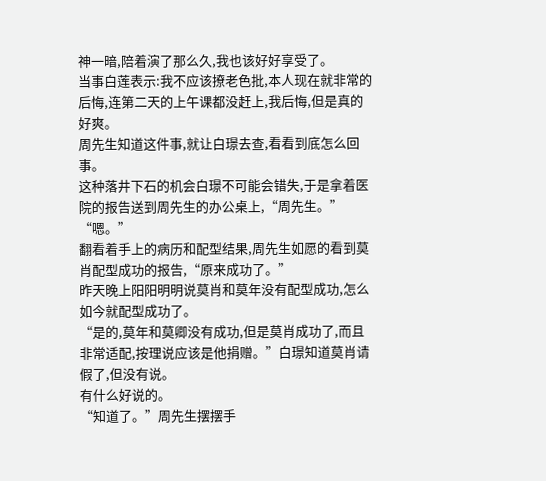神一暗,陪着演了那么久,我也该好好享受了。
当事白莲表示:我不应该撩老色批,本人现在就非常的后悔,连第二天的上午课都没赶上,我后悔,但是真的好爽。
周先生知道这件事,就让白璟去查,看看到底怎么回事。
这种落井下石的机会白璟不可能会错失,于是拿着医院的报告送到周先生的办公桌上,“周先生。”
“嗯。”
翻看着手上的病历和配型结果,周先生如愿的看到莫肖配型成功的报告,“原来成功了。”
昨天晚上阳阳明明说莫肖和莫年没有配型成功,怎么如今就配型成功了。
“是的,莫年和莫卿没有成功,但是莫肖成功了,而且非常适配,按理说应该是他捐赠。”白璟知道莫肖请假了,但没有说。
有什么好说的。
“知道了。”周先生摆摆手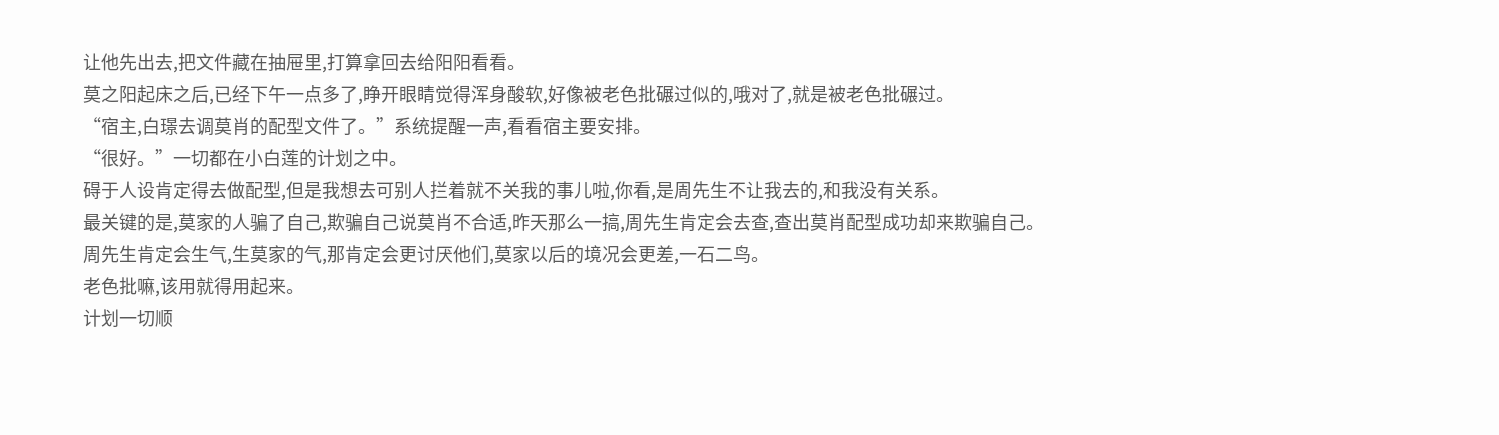让他先出去,把文件藏在抽屉里,打算拿回去给阳阳看看。
莫之阳起床之后,已经下午一点多了,睁开眼睛觉得浑身酸软,好像被老色批碾过似的,哦对了,就是被老色批碾过。
“宿主,白璟去调莫肖的配型文件了。”系统提醒一声,看看宿主要安排。
“很好。”一切都在小白莲的计划之中。
碍于人设肯定得去做配型,但是我想去可别人拦着就不关我的事儿啦,你看,是周先生不让我去的,和我没有关系。
最关键的是,莫家的人骗了自己,欺骗自己说莫肖不合适,昨天那么一搞,周先生肯定会去查,查出莫肖配型成功却来欺骗自己。
周先生肯定会生气,生莫家的气,那肯定会更讨厌他们,莫家以后的境况会更差,一石二鸟。
老色批嘛,该用就得用起来。
计划一切顺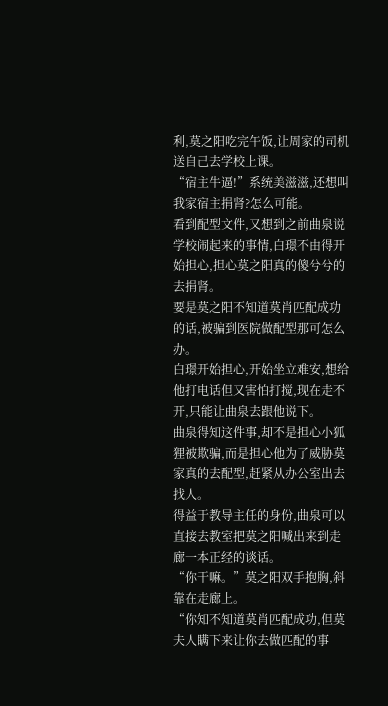利,莫之阳吃完午饭,让周家的司机送自己去学校上课。
“宿主牛逼!”系统美滋滋,还想叫我家宿主捐肾?怎么可能。
看到配型文件,又想到之前曲泉说学校闹起来的事情,白璟不由得开始担心,担心莫之阳真的傻兮兮的去捐肾。
要是莫之阳不知道莫肖匹配成功的话,被骗到医院做配型那可怎么办。
白璟开始担心,开始坐立难安,想给他打电话但又害怕打搅,现在走不开,只能让曲泉去跟他说下。
曲泉得知这件事,却不是担心小狐狸被欺骗,而是担心他为了威胁莫家真的去配型,赶紧从办公室出去找人。
得益于教导主任的身份,曲泉可以直接去教室把莫之阳喊出来到走廊一本正经的谈话。
“你干嘛。”莫之阳双手抱胸,斜靠在走廊上。
“你知不知道莫肖匹配成功,但莫夫人瞒下来让你去做匹配的事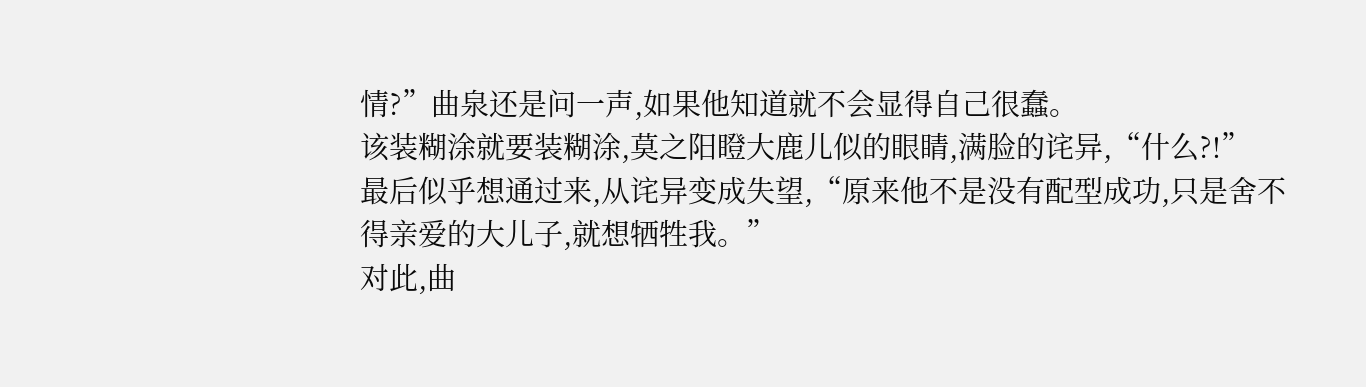情?”曲泉还是问一声,如果他知道就不会显得自己很蠢。
该装糊涂就要装糊涂,莫之阳瞪大鹿儿似的眼睛,满脸的诧异,“什么?!”
最后似乎想通过来,从诧异变成失望,“原来他不是没有配型成功,只是舍不得亲爱的大儿子,就想牺牲我。”
对此,曲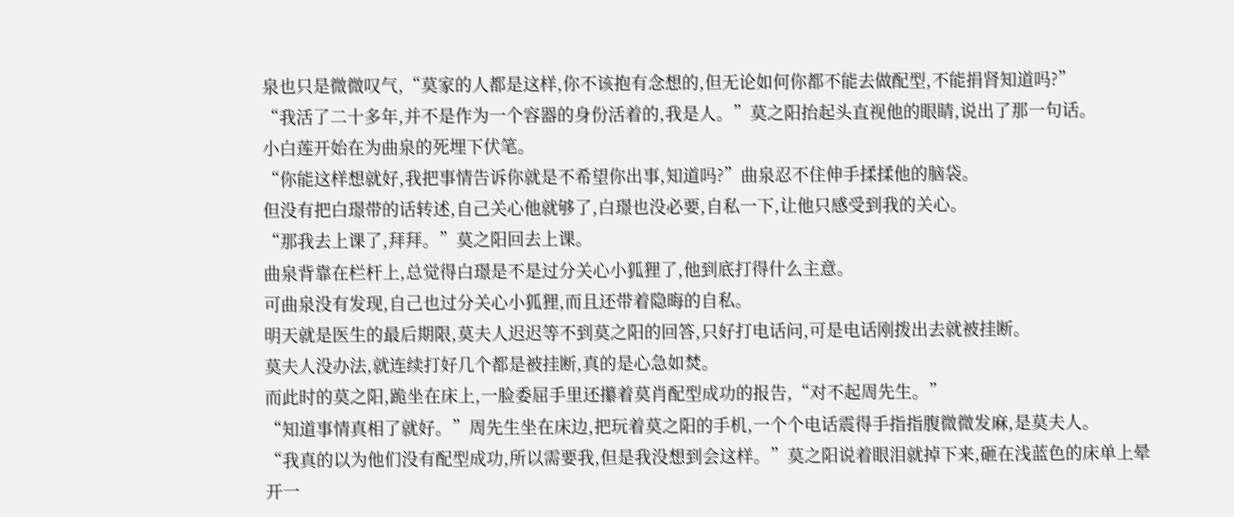泉也只是微微叹气,“莫家的人都是这样,你不该抱有念想的,但无论如何你都不能去做配型,不能捐肾知道吗?”
“我活了二十多年,并不是作为一个容器的身份活着的,我是人。”莫之阳抬起头直视他的眼睛,说出了那一句话。
小白莲开始在为曲泉的死埋下伏笔。
“你能这样想就好,我把事情告诉你就是不希望你出事,知道吗?”曲泉忍不住伸手揉揉他的脑袋。
但没有把白璟带的话转述,自己关心他就够了,白璟也没必要,自私一下,让他只感受到我的关心。
“那我去上课了,拜拜。”莫之阳回去上课。
曲泉背靠在栏杆上,总觉得白璟是不是过分关心小狐狸了,他到底打得什么主意。
可曲泉没有发现,自己也过分关心小狐狸,而且还带着隐晦的自私。
明天就是医生的最后期限,莫夫人迟迟等不到莫之阳的回答,只好打电话问,可是电话刚拨出去就被挂断。
莫夫人没办法,就连续打好几个都是被挂断,真的是心急如焚。
而此时的莫之阳,跪坐在床上,一脸委屈手里还攥着莫肖配型成功的报告,“对不起周先生。”
“知道事情真相了就好。”周先生坐在床边,把玩着莫之阳的手机,一个个电话震得手指指腹微微发麻,是莫夫人。
“我真的以为他们没有配型成功,所以需要我,但是我没想到会这样。”莫之阳说着眼泪就掉下来,砸在浅蓝色的床单上晕开一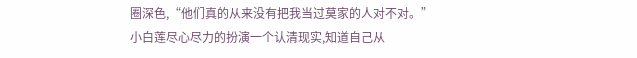圈深色,“他们真的从来没有把我当过莫家的人对不对。”
小白莲尽心尽力的扮演一个认清现实,知道自己从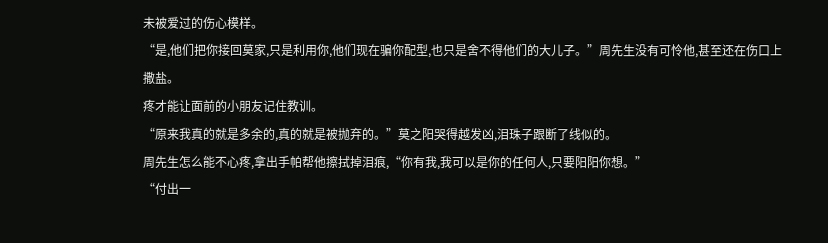未被爱过的伤心模样。
“是,他们把你接回莫家,只是利用你,他们现在骗你配型,也只是舍不得他们的大儿子。”周先生没有可怜他,甚至还在伤口上撒盐。
疼才能让面前的小朋友记住教训。
“原来我真的就是多余的,真的就是被抛弃的。”莫之阳哭得越发凶,泪珠子跟断了线似的。
周先生怎么能不心疼,拿出手帕帮他擦拭掉泪痕,“你有我,我可以是你的任何人,只要阳阳你想。”
“付出一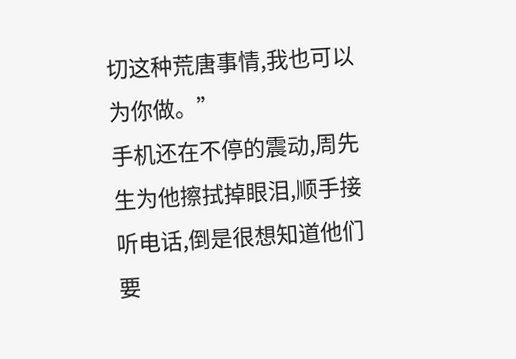切这种荒唐事情,我也可以为你做。”
手机还在不停的震动,周先生为他擦拭掉眼泪,顺手接听电话,倒是很想知道他们要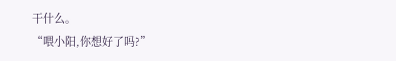干什么。
“喂小阳,你想好了吗?”